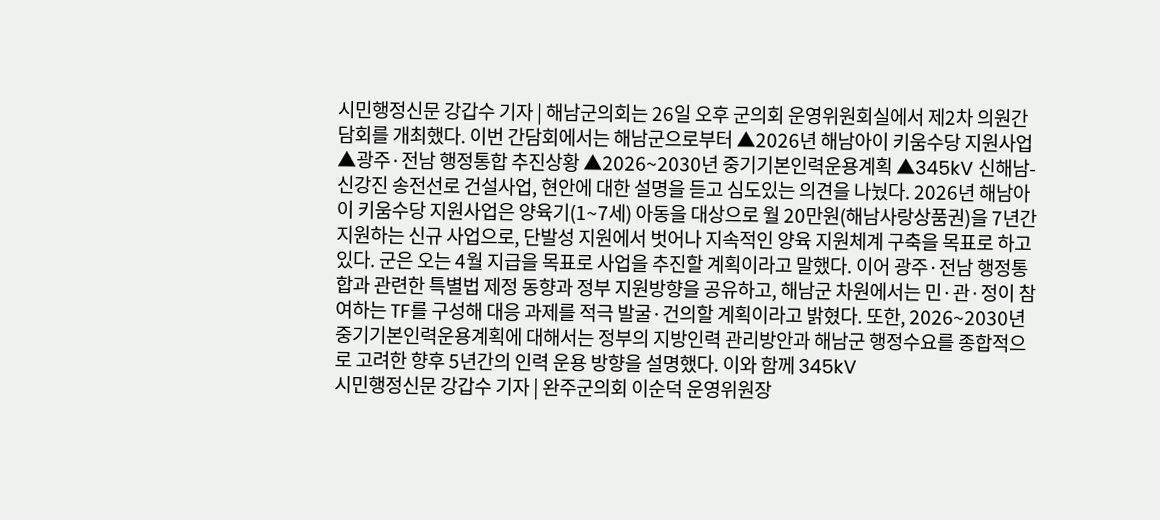시민행정신문 강갑수 기자 | 해남군의회는 26일 오후 군의회 운영위원회실에서 제2차 의원간담회를 개최했다. 이번 간담회에서는 해남군으로부터 ▲2026년 해남아이 키움수당 지원사업 ▲광주·전남 행정통합 추진상황 ▲2026~2030년 중기기본인력운용계획 ▲345kV 신해남-신강진 송전선로 건설사업, 현안에 대한 설명을 듣고 심도있는 의견을 나눴다. 2026년 해남아이 키움수당 지원사업은 양육기(1~7세) 아동을 대상으로 월 20만원(해남사랑상품권)을 7년간 지원하는 신규 사업으로, 단발성 지원에서 벗어나 지속적인 양육 지원체계 구축을 목표로 하고 있다. 군은 오는 4월 지급을 목표로 사업을 추진할 계획이라고 말했다. 이어 광주·전남 행정통합과 관련한 특별법 제정 동향과 정부 지원방향을 공유하고, 해남군 차원에서는 민·관·정이 참여하는 TF를 구성해 대응 과제를 적극 발굴·건의할 계획이라고 밝혔다. 또한, 2026~2030년 중기기본인력운용계획에 대해서는 정부의 지방인력 관리방안과 해남군 행정수요를 종합적으로 고려한 향후 5년간의 인력 운용 방향을 설명했다. 이와 함께 345kV
시민행정신문 강갑수 기자 | 완주군의회 이순덕 운영위원장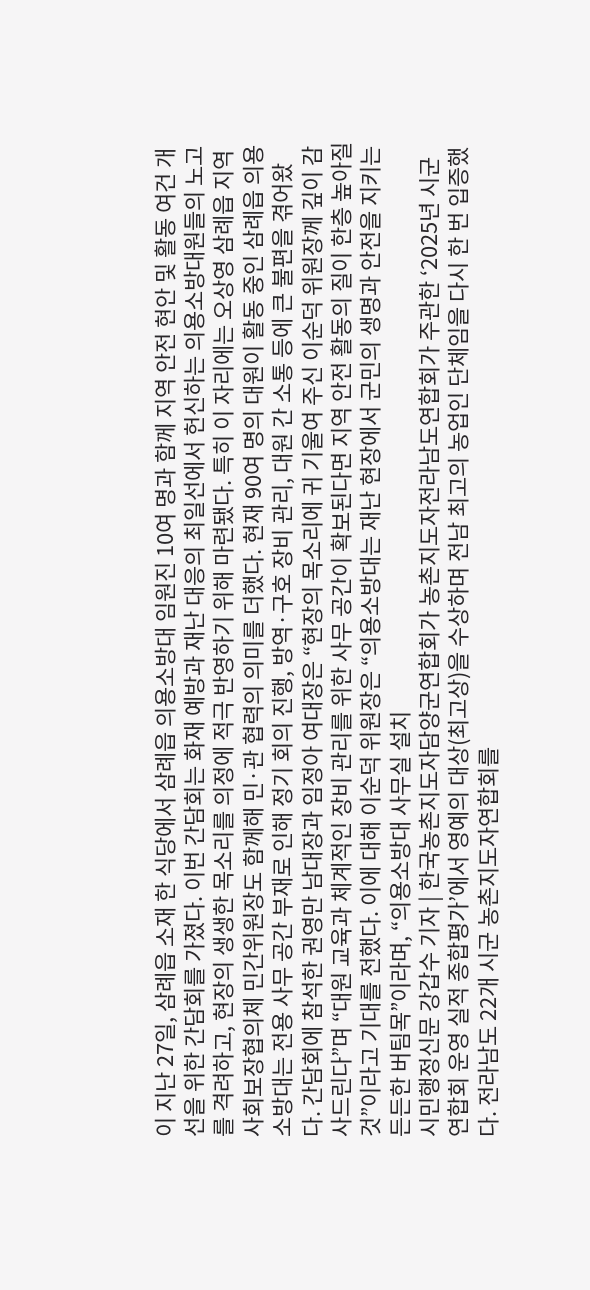이 지난 27일, 삼례읍 소재 한 식당에서 삼례읍 의용소방대 임원진 10여 명과 함께 지역 안전 현안 및 활동 여건 개선을 위한 간담회를 가졌다. 이번 간담회는 화재 예방과 재난 대응의 최일선에서 헌신하는 의용소방대원들의 노고를 격려하고, 현장의 생생한 목소리를 의정에 적극 반영하기 위해 마련됐다. 특히 이 자리에는 오상영 삼례읍 지역사회보장협의체 민간위원장도 함께해 민·관 협력의 의미를 더했다. 현재 90여 명의 대원이 활동 중인 삼례읍 의용소방대는 전용 사무 공간 부재로 인해 정기 회의 진행, 방역·구호 장비 관리, 대원 간 소통 등에 큰 불편을 겪어왔다. 간담회에 참석한 권영만 남대장과 임정아 여대장은 “현장의 목소리에 귀 기울여 주신 이순덕 위원장께 깊이 감사드린다”며 “대원 교육과 체계적인 장비 관리를 위한 사무 공간이 확보된다면 지역 안전 활동의 질이 한층 높아질 것”이라고 기대를 전했다. 이에 대해 이순덕 위원장은 “의용소방대는 재난 현장에서 군민의 생명과 안전을 지키는 든든한 버팀목”이라며, “의용소방대 사무실 설치
시민행정신문 강갑수 기자 | 한국농촌지도자담양군연합회가 농촌지도자전라남도연합회가 주관한 ‘2025년 시군연합회 운영 실적 종합평가’에서 영예의 대상(최고상)을 수상하며 전남 최고의 농업인 단체임을 다시 한 번 입증했다. 전라남도 22개 시군 농촌지도자연합회를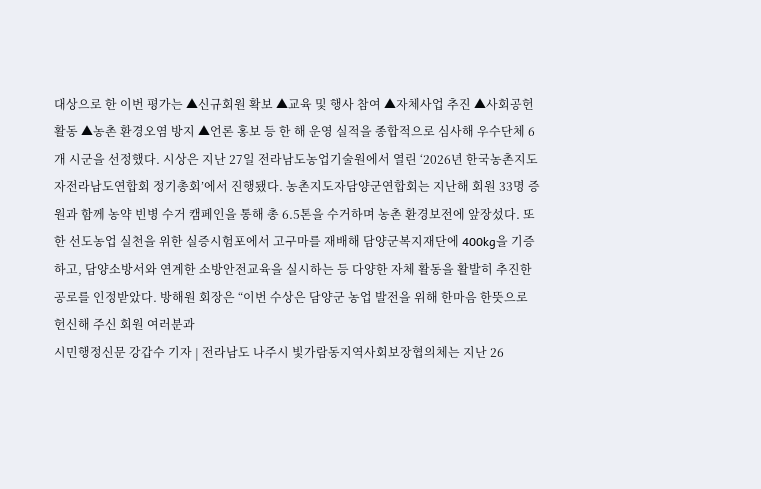대상으로 한 이번 평가는 ▲신규회원 확보 ▲교육 및 행사 참여 ▲자체사업 추진 ▲사회공헌 활동 ▲농촌 환경오염 방지 ▲언론 홍보 등 한 해 운영 실적을 종합적으로 심사해 우수단체 6개 시군을 선정했다. 시상은 지난 27일 전라남도농업기술원에서 열린 ‘2026년 한국농촌지도자전라남도연합회 정기총회’에서 진행됐다. 농촌지도자담양군연합회는 지난해 회원 33명 증원과 함께 농약 빈병 수거 캠페인을 통해 총 6.5톤을 수거하며 농촌 환경보전에 앞장섰다. 또한 선도농업 실천을 위한 실증시험포에서 고구마를 재배해 담양군복지재단에 400kg을 기증하고, 담양소방서와 연계한 소방안전교육을 실시하는 등 다양한 자체 활동을 활발히 추진한 공로를 인정받았다. 방해원 회장은 “이번 수상은 담양군 농업 발전을 위해 한마음 한뜻으로 헌신해 주신 회원 여러분과
시민행정신문 강갑수 기자 | 전라남도 나주시 빛가람동지역사회보장협의체는 지난 26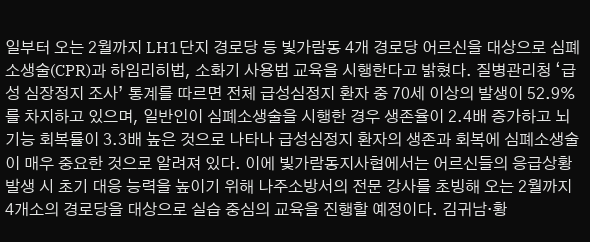일부터 오는 2월까지 LH1단지 경로당 등 빛가람동 4개 경로당 어르신을 대상으로 심폐소생술(CPR)과 하임리히법, 소화기 사용법 교육을 시행한다고 밝혔다. 질병관리청 ‘급성 심장정지 조사’ 통계를 따르면 전체 급성심정지 환자 중 70세 이상의 발생이 52.9%를 차지하고 있으며, 일반인이 심폐소생술을 시행한 경우 생존율이 2.4배 증가하고 뇌 기능 회복률이 3.3배 높은 것으로 나타나 급성심정지 환자의 생존과 회복에 심폐소생술이 매우 중요한 것으로 알려져 있다. 이에 빛가람동지사협에서는 어르신들의 응급상황 발생 시 초기 대응 능력을 높이기 위해 나주소방서의 전문 강사를 초빙해 오는 2월까지 4개소의 경로당을 대상으로 실습 중심의 교육을 진행할 예정이다. 김귀남·황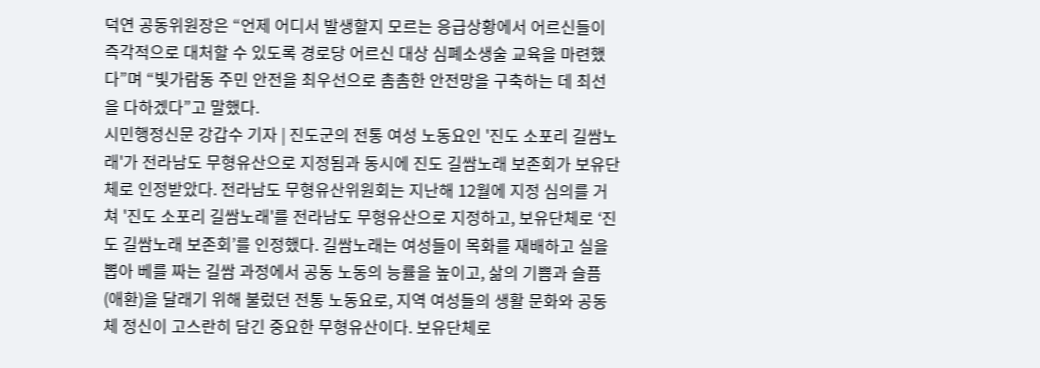덕연 공동위원장은 “언제 어디서 발생할지 모르는 응급상황에서 어르신들이 즉각적으로 대처할 수 있도록 경로당 어르신 대상 심폐소생술 교육을 마련했다”며 “빛가람동 주민 안전을 최우선으로 촘촘한 안전망을 구축하는 데 최선을 다하겠다”고 말했다.
시민행정신문 강갑수 기자 | 진도군의 전통 여성 노동요인 '진도 소포리 길쌈노래'가 전라남도 무형유산으로 지정됨과 동시에 진도 길쌈노래 보존회가 보유단체로 인정받았다. 전라남도 무형유산위원회는 지난해 12월에 지정 심의를 거쳐 '진도 소포리 길쌈노래'를 전라남도 무형유산으로 지정하고, 보유단체로 ‘진도 길쌈노래 보존회’를 인정했다. 길쌈노래는 여성들이 목화를 재배하고 실을 뽑아 베를 짜는 길쌈 과정에서 공동 노동의 능률을 높이고, 삶의 기쁨과 슬픔(애환)을 달래기 위해 불렀던 전통 노동요로, 지역 여성들의 생활 문화와 공동체 정신이 고스란히 담긴 중요한 무형유산이다. 보유단체로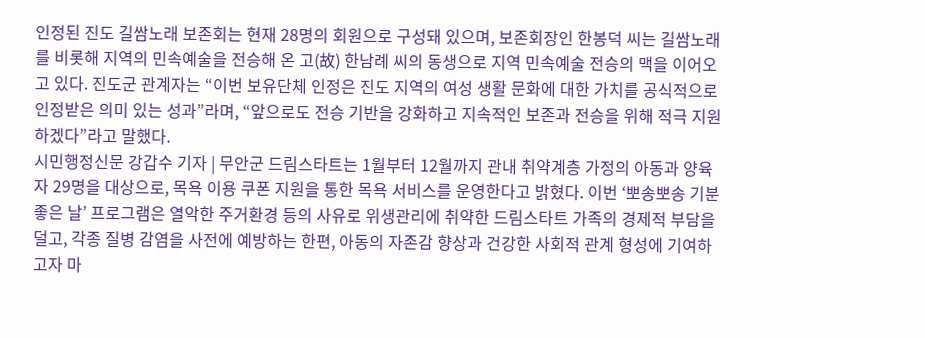인정된 진도 길쌈노래 보존회는 현재 28명의 회원으로 구성돼 있으며, 보존회장인 한봉덕 씨는 길쌈노래를 비롯해 지역의 민속예술을 전승해 온 고(故) 한남례 씨의 동생으로 지역 민속예술 전승의 맥을 이어오고 있다. 진도군 관계자는 “이번 보유단체 인정은 진도 지역의 여성 생활 문화에 대한 가치를 공식적으로 인정받은 의미 있는 성과”라며, “앞으로도 전승 기반을 강화하고 지속적인 보존과 전승을 위해 적극 지원하겠다”라고 말했다.
시민행정신문 강갑수 기자 | 무안군 드림스타트는 1월부터 12월까지 관내 취약계층 가정의 아동과 양육자 29명을 대상으로, 목욕 이용 쿠폰 지원을 통한 목욕 서비스를 운영한다고 밝혔다. 이번 ‘뽀송뽀송 기분 좋은 날’ 프로그램은 열악한 주거환경 등의 사유로 위생관리에 취약한 드림스타트 가족의 경제적 부담을 덜고, 각종 질병 감염을 사전에 예방하는 한편, 아동의 자존감 향상과 건강한 사회적 관계 형성에 기여하고자 마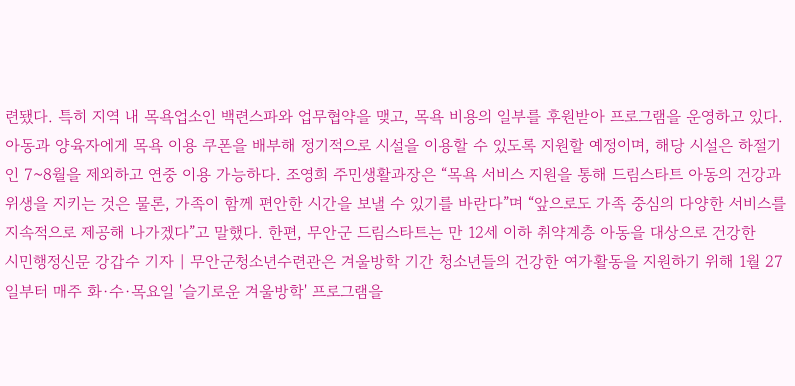련됐다. 특히 지역 내 목욕업소인 백련스파와 업무협약을 맺고, 목욕 비용의 일부를 후원받아 프로그램을 운영하고 있다. 아동과 양육자에게 목욕 이용 쿠폰을 배부해 정기적으로 시설을 이용할 수 있도록 지원할 예정이며, 해당 시설은 하절기인 7~8월을 제외하고 연중 이용 가능하다. 조영희 주민생활과장은 “목욕 서비스 지원을 통해 드림스타트 아동의 건강과 위생을 지키는 것은 물론, 가족이 함께 편안한 시간을 보낼 수 있기를 바란다”며 “앞으로도 가족 중심의 다양한 서비스를 지속적으로 제공해 나가겠다”고 말했다. 한편, 무안군 드림스타트는 만 12세 이하 취약계층 아동을 대상으로 건강한
시민행정신문 강갑수 기자 | 무안군청소년수련관은 겨울방학 기간 청소년들의 건강한 여가활동을 지원하기 위해 1월 27일부터 매주 화·수·목요일 '슬기로운 겨울방학' 프로그램을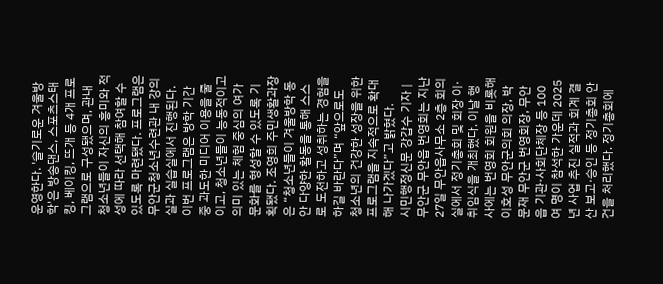운영한다. '슬기로운 겨울방학'은 방송댄스, 스포츠스태킹, 베이킹, 뜨개 등 4개 프로그램으로 구성됐으며, 관내 청소년들이 자신의 흥미와 적성에 따라 선택해 참여할 수 있도록 마련됐다. 프로그램은 무안군청소년수련관 내 강의실과 실습실에서 진행된다. 이번 프로그램은 방학 기간 중 과도한 미디어 이용을 줄이고, 청소년들이 능동적이고 의미 있는 체험 중심의 여가 문화를 형성할 수 있도록 기획됐다. 조영희 주민생활과장은 “청소년들이 겨울방학 동안 다양한 활동을 통해 스스로 도전하고 성취하는 경험을 하길 바란다”며 “앞으로도 청소년의 건강한 성장을 위한 프로그램을 지속적으로 확대해 나가겠다”고 밝혔다.
시민행정신문 강갑수 기자 | 무안군 무안읍 번영회는 지난 27일 무안읍사무소 2층 회의실에서 정기총회 및 회장 이·취임식을 개최했다. 이날 행사에는 번영회 회원을 비롯해 이호성 무안군의회 의장, 박문재 무안군 번영회장, 무안읍 기관·사회단체장 등 100여 명이 참석한 가운데 2025년 사업 추진 실적과 회계 결산 보고·승인 등 정기총회 안건을 처리했다. 정기총회에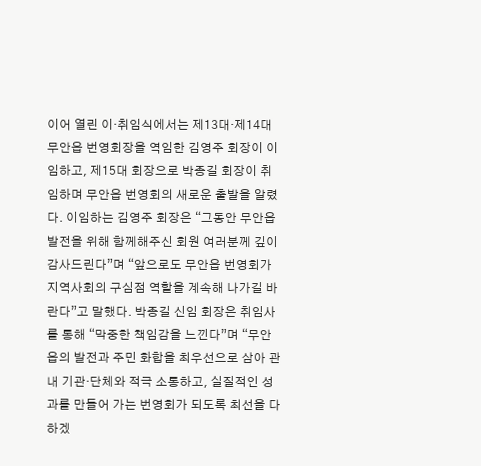이어 열린 이·취임식에서는 제13대·제14대 무안읍 번영회장을 역임한 김영주 회장이 이임하고, 제15대 회장으로 박종길 회장이 취임하며 무안읍 번영회의 새로운 출발을 알렸다. 이임하는 김영주 회장은 “그동안 무안읍 발전을 위해 함께해주신 회원 여러분께 깊이 감사드린다”며 “앞으로도 무안읍 번영회가 지역사회의 구심점 역할을 계속해 나가길 바란다”고 말했다. 박종길 신임 회장은 취임사를 통해 “막중한 책임감을 느낀다”며 “무안읍의 발전과 주민 화합을 최우선으로 삼아 관내 기관·단체와 적극 소통하고, 실질적인 성과를 만들어 가는 번영회가 되도록 최선을 다하겠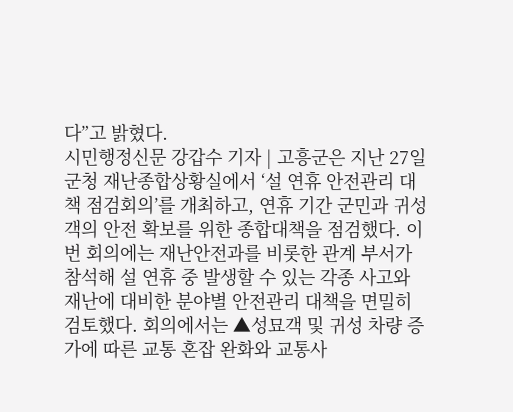다”고 밝혔다.
시민행정신문 강갑수 기자 | 고흥군은 지난 27일 군청 재난종합상황실에서 ‘설 연휴 안전관리 대책 점검회의’를 개최하고, 연휴 기간 군민과 귀성객의 안전 확보를 위한 종합대책을 점검했다. 이번 회의에는 재난안전과를 비롯한 관계 부서가 참석해 설 연휴 중 발생할 수 있는 각종 사고와 재난에 대비한 분야별 안전관리 대책을 면밀히 검토했다. 회의에서는 ▲성묘객 및 귀성 차량 증가에 따른 교통 혼잡 완화와 교통사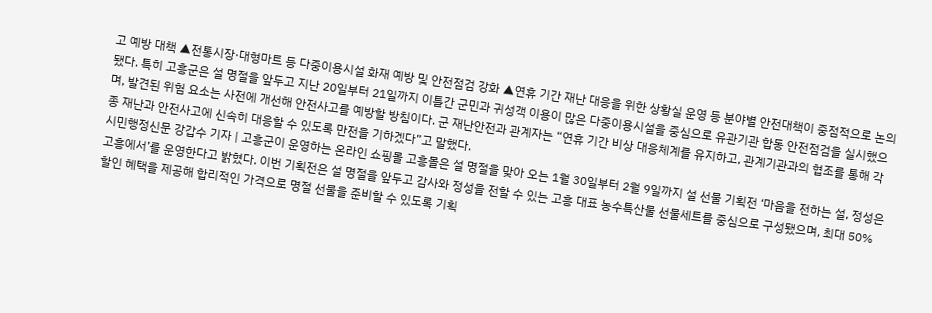고 예방 대책 ▲전통시장·대형마트 등 다중이용시설 화재 예방 및 안전점검 강화 ▲연휴 기간 재난 대응을 위한 상황실 운영 등 분야별 안전대책이 중점적으로 논의됐다. 특히 고흥군은 설 명절을 앞두고 지난 20일부터 21일까지 이틀간 군민과 귀성객 이용이 많은 다중이용시설을 중심으로 유관기관 합동 안전점검을 실시했으며, 발견된 위험 요소는 사전에 개선해 안전사고를 예방할 방침이다. 군 재난안전과 관계자는 “연휴 기간 비상 대응체계를 유지하고, 관계기관과의 협조를 통해 각종 재난과 안전사고에 신속히 대응할 수 있도록 만전을 기하겠다”고 말했다.
시민행정신문 강갑수 기자 | 고흥군이 운영하는 온라인 쇼핑몰 고흥몰은 설 명절을 맞아 오는 1월 30일부터 2월 9일까지 설 선물 기획전 ‘마음을 전하는 설, 정성은 고흥에서’를 운영한다고 밝혔다. 이번 기획전은 설 명절을 앞두고 감사와 정성을 전할 수 있는 고흥 대표 농수특산물 선물세트를 중심으로 구성됐으며, 최대 50% 할인 혜택을 제공해 합리적인 가격으로 명절 선물을 준비할 수 있도록 기획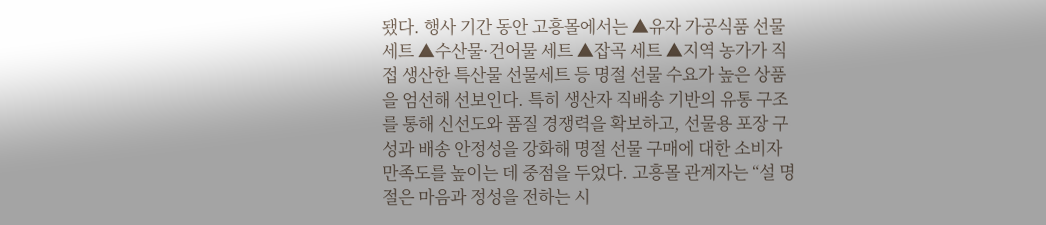됐다. 행사 기간 동안 고흥몰에서는 ▲유자 가공식품 선물세트 ▲수산물·건어물 세트 ▲잡곡 세트 ▲지역 농가가 직접 생산한 특산물 선물세트 등 명절 선물 수요가 높은 상품을 엄선해 선보인다. 특히 생산자 직배송 기반의 유통 구조를 통해 신선도와 품질 경쟁력을 확보하고, 선물용 포장 구성과 배송 안정성을 강화해 명절 선물 구매에 대한 소비자 만족도를 높이는 데 중점을 두었다. 고흥몰 관계자는 “설 명절은 마음과 정성을 전하는 시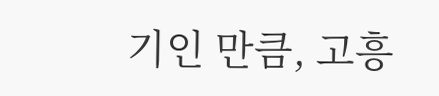기인 만큼, 고흥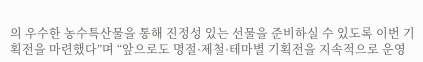의 우수한 농수특산물을 통해 진정성 있는 선물을 준비하실 수 있도록 이번 기획전을 마련했다”며 “앞으로도 명절·제철·테마별 기획전을 지속적으로 운영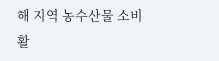해 지역 농수산물 소비 활